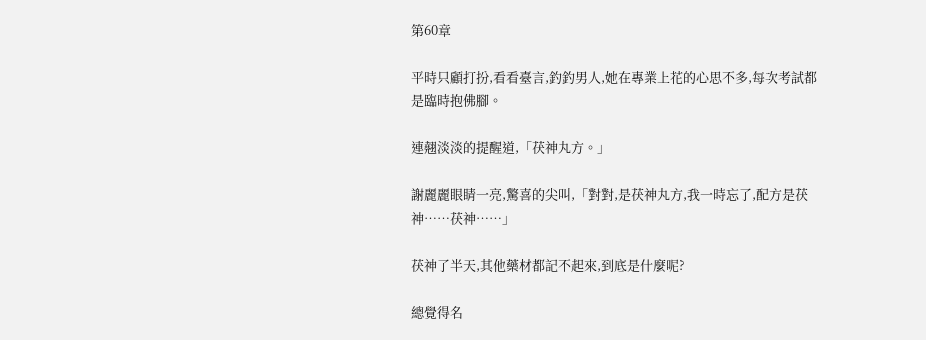第60章

平時只顧打扮,看看臺言,釣釣男人,她在專業上花的心思不多,每次考試都是臨時抱佛腳。

連翹淡淡的提醒道,「茯神丸方。」

謝麗麗眼睛一亮,驚喜的尖叫,「對對,是茯神丸方,我一時忘了,配方是茯神……茯神……」

茯神了半天,其他藥材都記不起來,到底是什麼呢?

總覺得名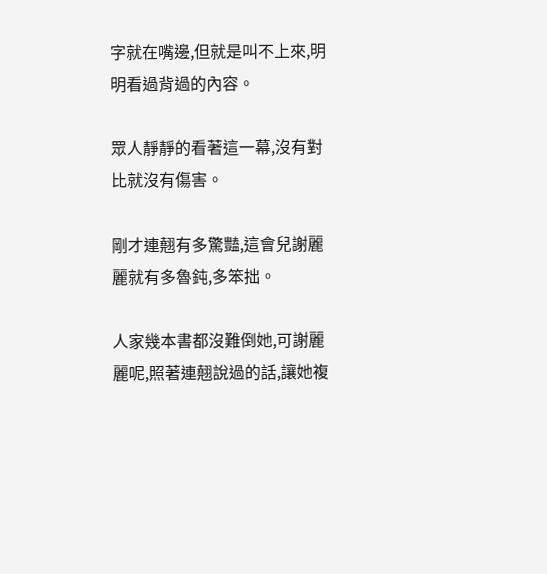字就在嘴邊,但就是叫不上來,明明看過背過的內容。

眾人靜靜的看著這一幕,沒有對比就沒有傷害。

剛才連翹有多驚豔,這會兒謝麗麗就有多魯鈍,多笨拙。

人家幾本書都沒難倒她,可謝麗麗呢,照著連翹說過的話,讓她複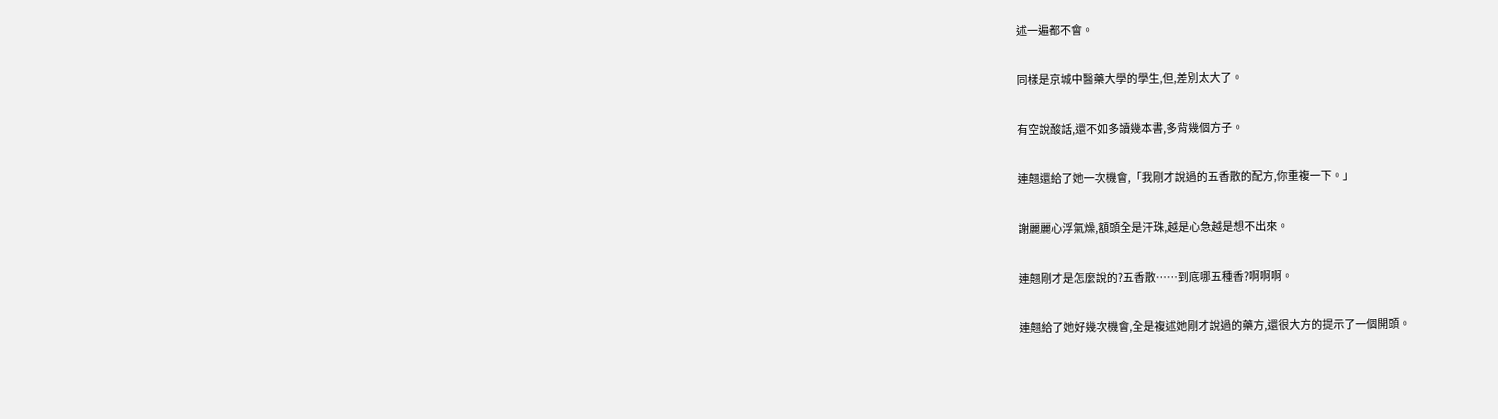述一遍都不會。

同樣是京城中醫藥大學的學生,但,差別太大了。

有空說酸話,還不如多讀幾本書,多背幾個方子。

連翹還給了她一次機會,「我剛才說過的五香散的配方,你重複一下。」

謝麗麗心浮氣燥,額頭全是汗珠,越是心急越是想不出來。

連翹剛才是怎麼說的?五香散……到底哪五種香?啊啊啊。

連翹給了她好幾次機會,全是複述她剛才說過的藥方,還很大方的提示了一個開頭。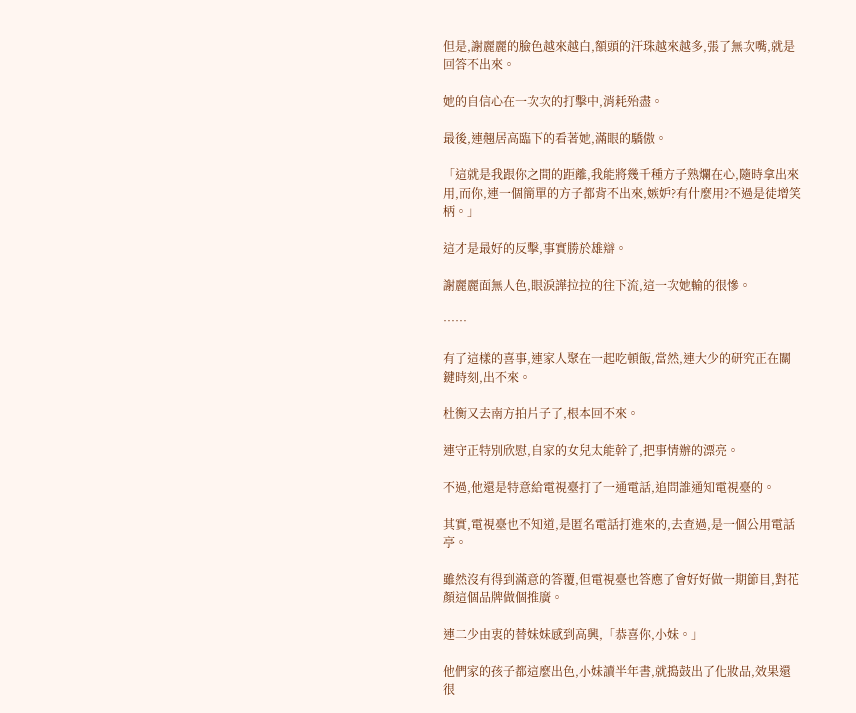但是,謝麗麗的臉色越來越白,額頭的汗珠越來越多,張了無次嘴,就是回答不出來。

她的自信心在一次次的打擊中,消耗殆盡。

最後,連翹居高臨下的看著她,滿眼的驕傲。

「這就是我跟你之間的距離,我能將幾千種方子熟爛在心,隨時拿出來用,而你,連一個簡單的方子都背不出來,嫉妒?有什麼用?不過是徒增笑柄。」

這才是最好的反擊,事實勝於雄辯。

謝麗麗面無人色,眼淚譁拉拉的往下流,這一次她輸的很慘。

……

有了這樣的喜事,連家人聚在一起吃頓飯,當然,連大少的研究正在關鍵時刻,出不來。

杜衡又去南方拍片子了,根本回不來。

連守正特別欣慰,自家的女兒太能幹了,把事情辦的漂亮。

不過,他還是特意給電視臺打了一通電話,追問誰通知電視臺的。

其實,電視臺也不知道,是匿名電話打進來的,去查過,是一個公用電話亭。

雖然沒有得到滿意的答覆,但電視臺也答應了會好好做一期節目,對花顏這個品牌做個推廣。

連二少由衷的替妹妹感到高興,「恭喜你,小妹。」

他們家的孩子都這麼出色,小妹讀半年書,就搗鼓出了化妝品,效果還很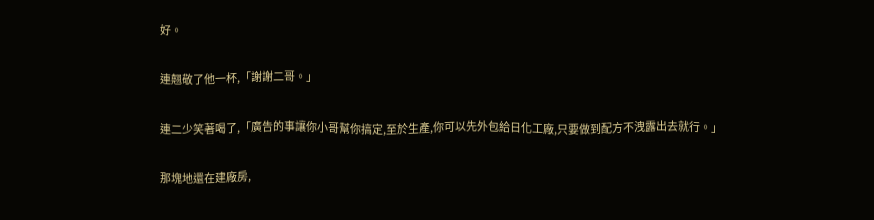好。

連翹敬了他一杯,「謝謝二哥。」

連二少笑著喝了,「廣告的事讓你小哥幫你搞定,至於生產,你可以先外包給日化工廠,只要做到配方不洩露出去就行。」

那塊地還在建廠房,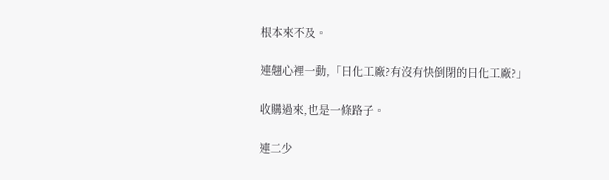根本來不及。

連翹心裡一動,「日化工廠?有沒有快倒閉的日化工廠?」

收購過來,也是一條路子。

連二少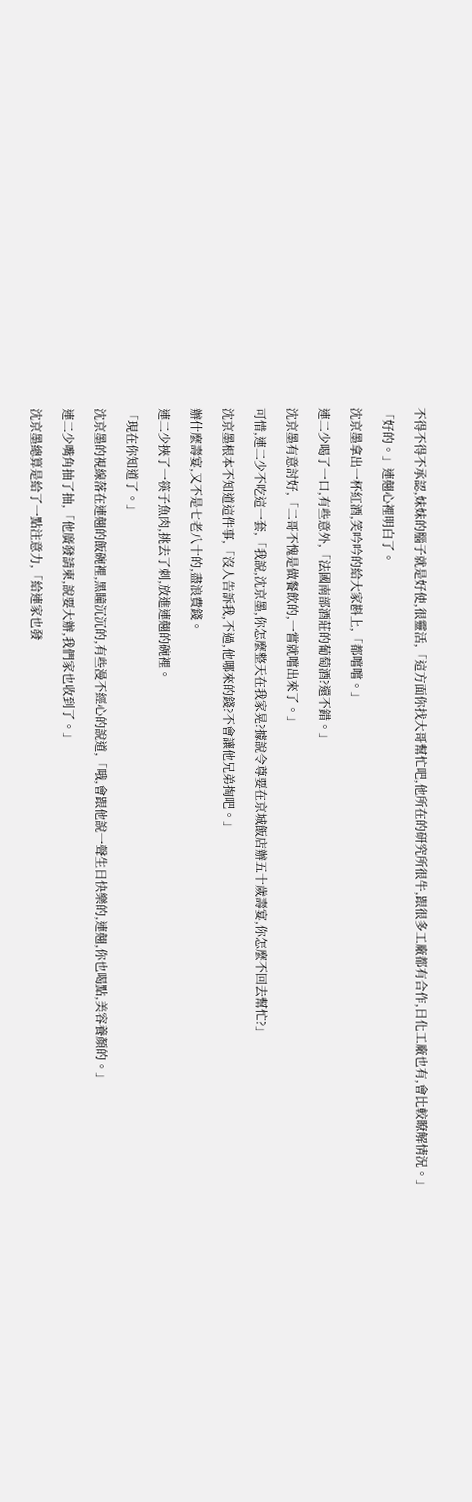不得不得不承認,妹妹的腦子就是好使,很靈活,「這方面你找大哥幫忙吧,他所在的研究所很牛,跟很多工廠都有合作,日化工廠也有,會比較瞭解情況。」

「好的。」連翹心裡明白了。

沈京墨拿出一杯紅酒,笑吟吟的給大家斟上,「都嚐嚐。」

連二少喝了一口,有些意外,「法國南部酒莊的葡萄酒?還不錯。」

沈京墨有意討好,「二哥不愧是做餐飲的,一嘗就嚐出來了。」

可惜,連二少不吃這一套,「我說,沈京墨,你怎麼整天在我家晃?據說令尊要在京城飯店辦五十歲壽宴,你怎麼不回去幫忙?」

沈京墨根本不知道這件事,「沒人告訴我,不過,他哪來的錢?不會讓他兄弟掏吧。」

辦什麼壽宴,又不是七老八十的,盡浪費錢。

連二少挾了一筷子魚肉,挑去了刺,放進連翹的碗裡。

「現在你知道了。」

沈京墨的視線落在連翹的飯碗裡,黑瞳沉沉的,有些漫不經心的說道,「哦,會跟他說一聲生日快樂的,連翹,你也喝點,美容養顏的。」

連二少嘴角抽了抽,「他廣發請柬,說要大辦,我們家也收到了。」

沈京墨總算是給了一點注意力,「給連家也發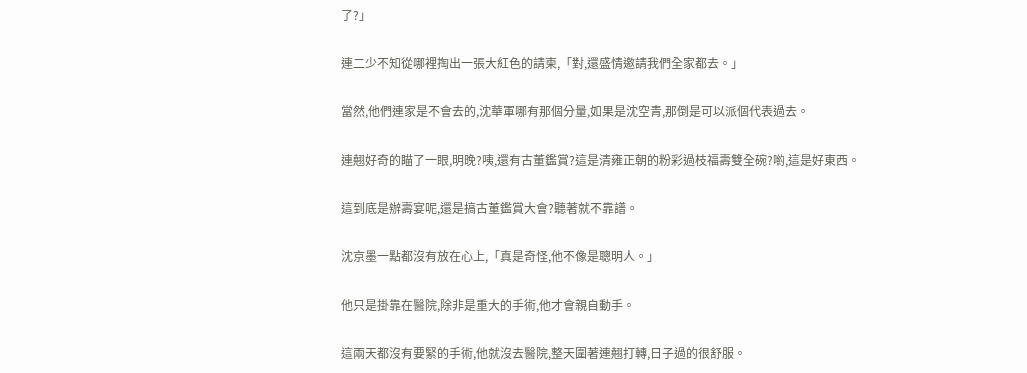了?」

連二少不知從哪裡掏出一張大紅色的請柬,「對,還盛情邀請我們全家都去。」

當然,他們連家是不會去的,沈華軍哪有那個分量,如果是沈空青,那倒是可以派個代表過去。

連翹好奇的瞄了一眼,明晚?咦,還有古董鑑賞?這是清雍正朝的粉彩過枝福壽雙全碗?喲,這是好東西。

這到底是辦壽宴呢,還是搞古董鑑賞大會?聽著就不靠譜。

沈京墨一點都沒有放在心上,「真是奇怪,他不像是聰明人。」

他只是掛靠在醫院,除非是重大的手術,他才會親自動手。

這兩天都沒有要緊的手術,他就沒去醫院,整天圍著連翹打轉,日子過的很舒服。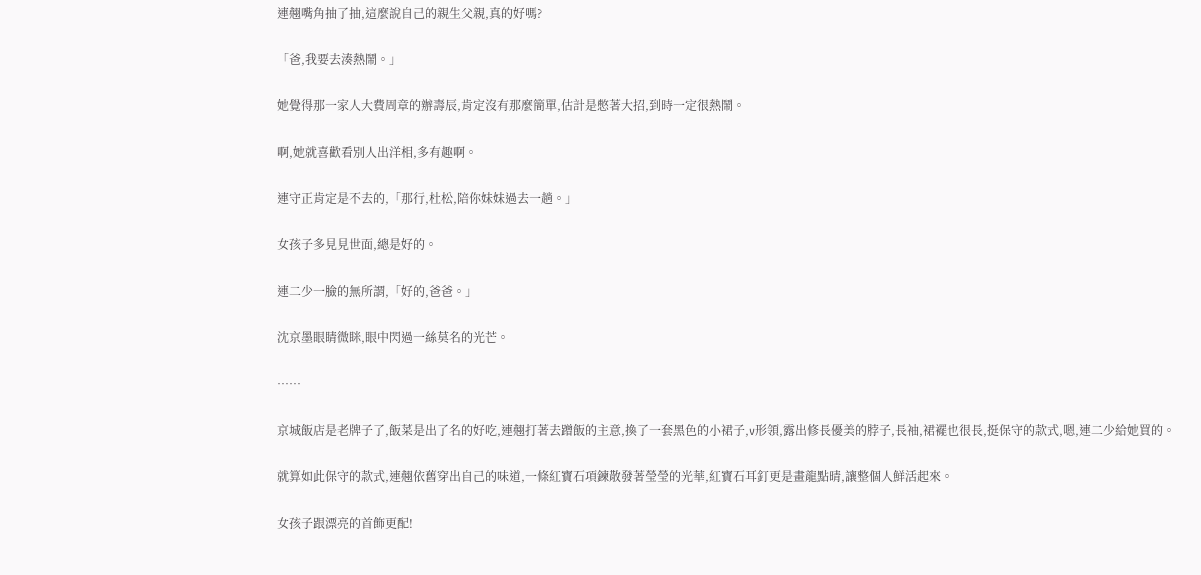連翹嘴角抽了抽,這麼說自己的親生父親,真的好嗎?

「爸,我要去湊熱鬧。」

她覺得那一家人大費周章的辦壽辰,肯定沒有那麼簡單,估計是憋著大招,到時一定很熱鬧。

啊,她就喜歡看別人出洋相,多有趣啊。

連守正肯定是不去的,「那行,杜松,陪你妹妹過去一趟。」

女孩子多見見世面,總是好的。

連二少一臉的無所謂,「好的,爸爸。」

沈京墨眼睛微眯,眼中閃過一絲莫名的光芒。

……

京城飯店是老牌子了,飯菜是出了名的好吃,連翹打著去蹭飯的主意,換了一套黑色的小裙子,v形領,露出修長優美的脖子,長袖,裙襬也很長,挺保守的款式,嗯,連二少給她買的。

就算如此保守的款式,連翹依舊穿出自己的味道,一條紅寶石項鍊散發著瑩瑩的光華,紅寶石耳釘更是畫龍點晴,讓整個人鮮活起來。

女孩子跟漂亮的首飾更配!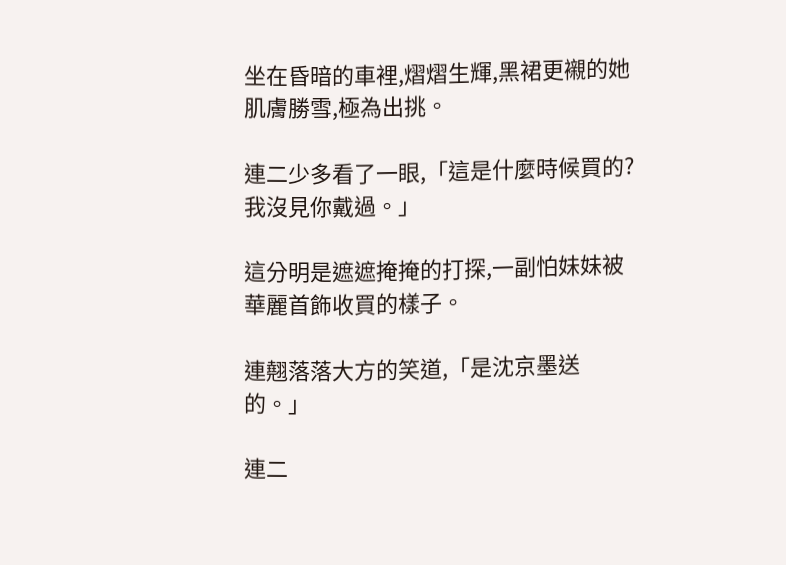坐在昏暗的車裡,熠熠生輝,黑裙更襯的她肌膚勝雪,極為出挑。

連二少多看了一眼,「這是什麼時候買的?我沒見你戴過。」

這分明是遮遮掩掩的打探,一副怕妹妹被華麗首飾收買的樣子。

連翹落落大方的笑道,「是沈京墨送的。」

連二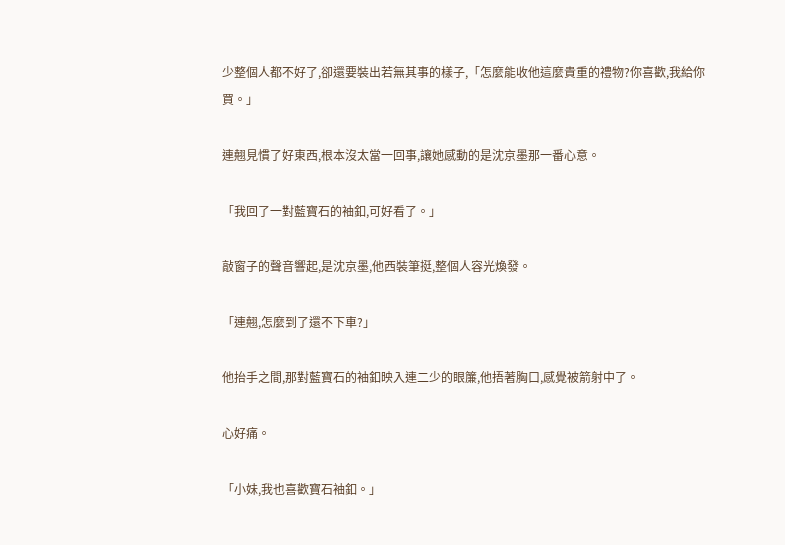少整個人都不好了,卻還要裝出若無其事的樣子,「怎麼能收他這麼貴重的禮物?你喜歡,我給你買。」

連翹見慣了好東西,根本沒太當一回事,讓她感動的是沈京墨那一番心意。

「我回了一對藍寶石的袖釦,可好看了。」

敲窗子的聲音響起,是沈京墨,他西裝筆挺,整個人容光煥發。

「連翹,怎麼到了還不下車?」

他抬手之間,那對藍寶石的袖釦映入連二少的眼簾,他捂著胸口,感覺被箭射中了。

心好痛。

「小妹,我也喜歡寶石袖釦。」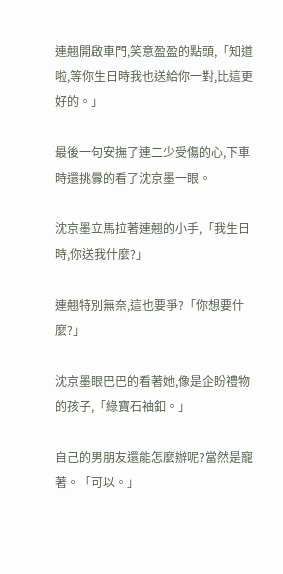連翹開啟車門,笑意盈盈的點頭,「知道啦,等你生日時我也送給你一對,比這更好的。」

最後一句安撫了連二少受傷的心,下車時還挑釁的看了沈京墨一眼。

沈京墨立馬拉著連翹的小手,「我生日時,你送我什麼?」

連翹特別無奈,這也要爭?「你想要什麼?」

沈京墨眼巴巴的看著她,像是企盼禮物的孩子,「綠寶石袖釦。」

自己的男朋友還能怎麼辦呢?當然是寵著。「可以。」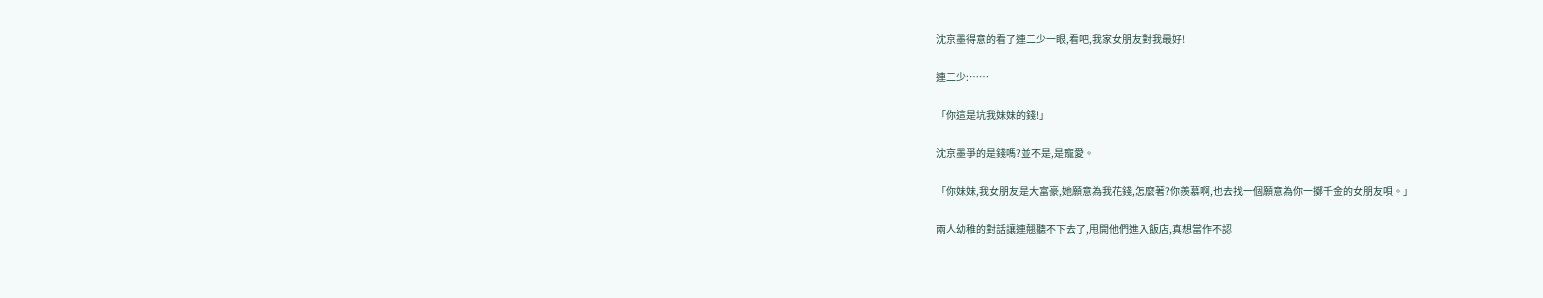沈京墨得意的看了連二少一眼,看吧,我家女朋友對我最好!

連二少:……

「你這是坑我妹妹的錢!」

沈京墨爭的是錢嗎?並不是,是寵愛。

「你妹妹,我女朋友是大富豪,她願意為我花錢,怎麼著?你羨慕啊,也去找一個願意為你一擲千金的女朋友唄。」

兩人幼稚的對話讓連翹聽不下去了,甩開他們進入飯店,真想當作不認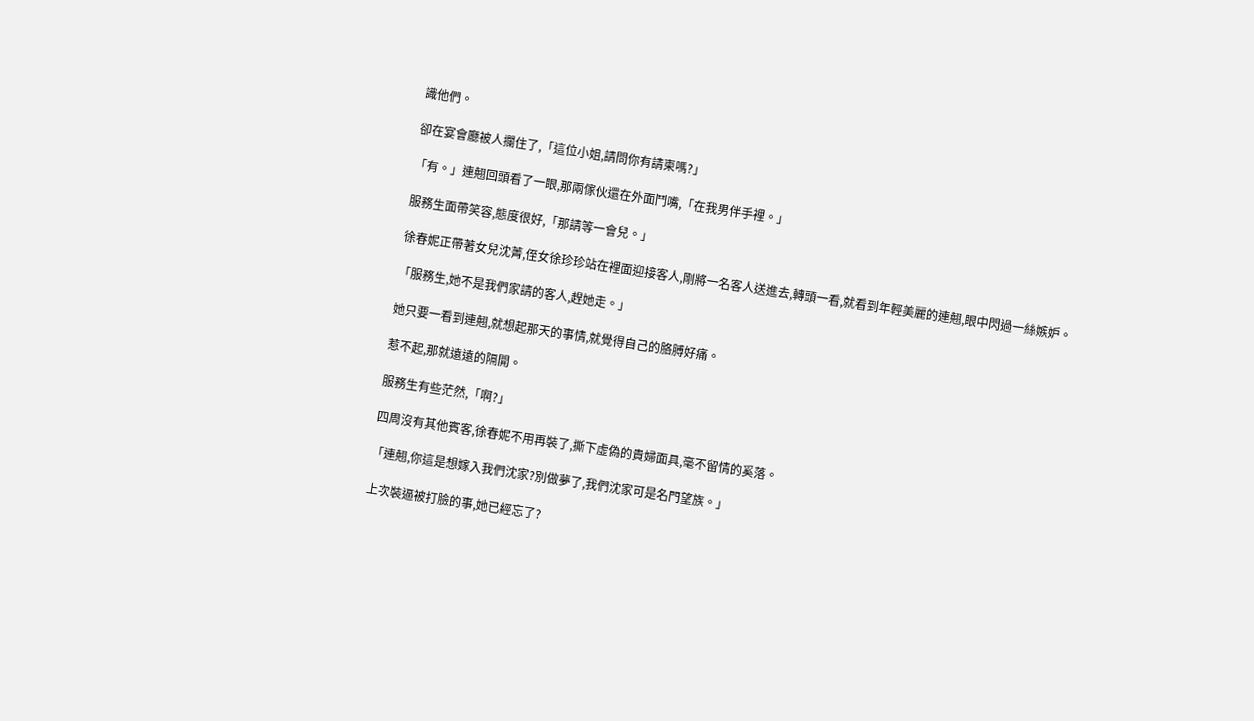識他們。

卻在宴會廳被人攔住了,「這位小姐,請問你有請柬嗎?」

「有。」連翹回頭看了一眼,那兩傢伙還在外面鬥嘴,「在我男伴手裡。」

服務生面帶笑容,態度很好,「那請等一會兒。」

徐春妮正帶著女兒沈菁,侄女徐珍珍站在裡面迎接客人,剛將一名客人送進去,轉頭一看,就看到年輕美麗的連翹,眼中閃過一絲嫉妒。

「服務生,她不是我們家請的客人,趕她走。」

她只要一看到連翹,就想起那天的事情,就覺得自己的胳膊好痛。

惹不起,那就遠遠的隔開。

服務生有些茫然,「啊?」

四周沒有其他賓客,徐春妮不用再裝了,撕下虛偽的貴婦面具,毫不留情的奚落。

「連翹,你這是想嫁入我們沈家?別做夢了,我們沈家可是名門望族。」

上次裝逼被打臉的事,她已經忘了?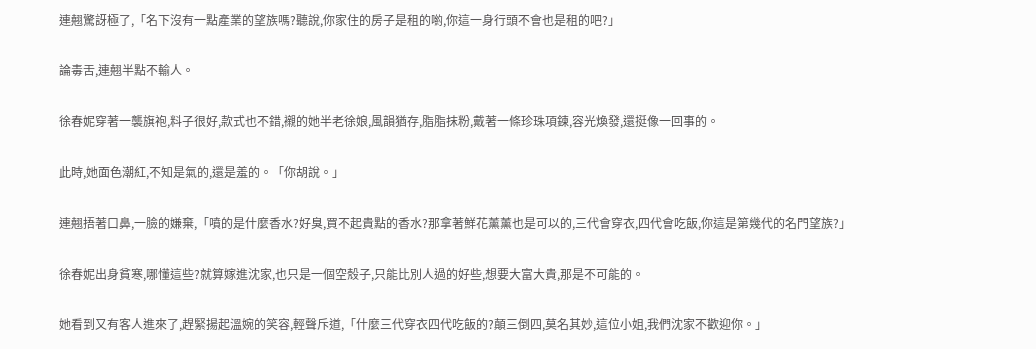連翹驚訝極了,「名下沒有一點產業的望族嗎?聽說,你家住的房子是租的喲,你這一身行頭不會也是租的吧?」

論毒舌,連翹半點不輸人。

徐春妮穿著一襲旗袍,料子很好,款式也不錯,襯的她半老徐娘,風韻猶存,脂脂抹粉,戴著一條珍珠項鍊,容光煥發,還挺像一回事的。

此時,她面色潮紅,不知是氣的,還是羞的。「你胡說。」

連翹捂著口鼻,一臉的嫌棄,「噴的是什麼香水?好臭,買不起貴點的香水?那拿著鮮花薰薰也是可以的,三代會穿衣,四代會吃飯,你這是第幾代的名門望族?」

徐春妮出身貧寒,哪懂這些?就算嫁進沈家,也只是一個空殼子,只能比別人過的好些,想要大富大貴,那是不可能的。

她看到又有客人進來了,趕緊揚起溫婉的笑容,輕聲斥道,「什麼三代穿衣四代吃飯的?顛三倒四,莫名其妙,這位小姐,我們沈家不歡迎你。」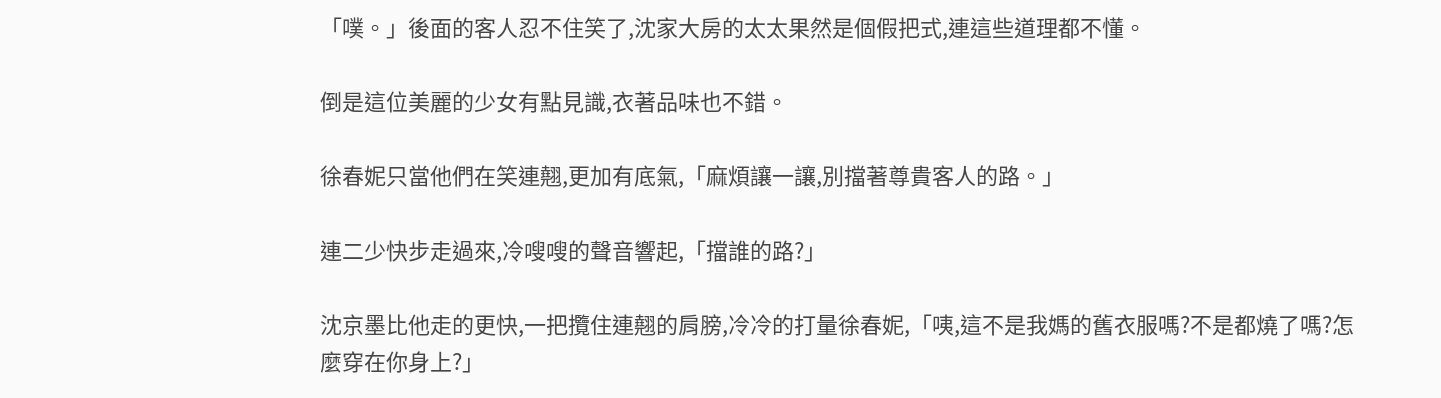「噗。」後面的客人忍不住笑了,沈家大房的太太果然是個假把式,連這些道理都不懂。

倒是這位美麗的少女有點見識,衣著品味也不錯。

徐春妮只當他們在笑連翹,更加有底氣,「麻煩讓一讓,別擋著尊貴客人的路。」

連二少快步走過來,冷嗖嗖的聲音響起,「擋誰的路?」

沈京墨比他走的更快,一把攬住連翹的肩膀,冷冷的打量徐春妮,「咦,這不是我媽的舊衣服嗎?不是都燒了嗎?怎麼穿在你身上?」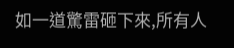如一道驚雷砸下來,所有人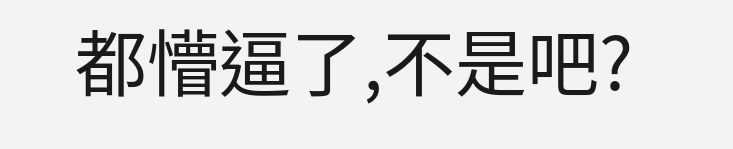都懵逼了,不是吧?